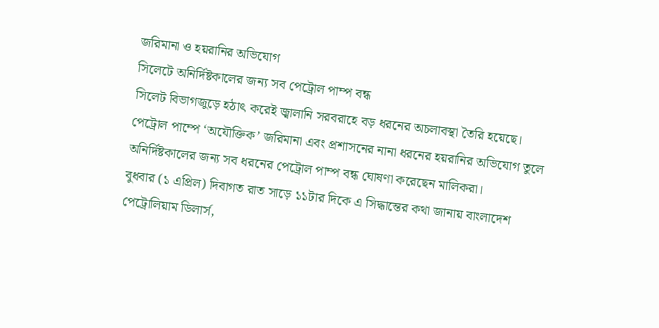জরিমানা ও হয়রানির অভিযোগ
সিলেটে অনির্দিষ্টকালের জন্য সব পেট্রোল পাম্প বন্ধ
সিলেট বিভাগজুড়ে হঠাৎ করেই জ্বালানি সরবরাহে বড় ধরনের অচলাবস্থা তৈরি হয়েছে। পেট্রোল পাম্পে ‘অযৌক্তিক’ জরিমানা এবং প্রশাসনের নানা ধরনের হয়রানির অভিযোগ তুলে অনির্দিষ্টকালের জন্য সব ধরনের পেট্রোল পাম্প বন্ধ ঘোষণা করেছেন মালিকরা।
বুধবার (১ এপ্রিল) দিবাগত রাত সাড়ে ১১টার দিকে এ সিদ্ধান্তের কথা জানায় বাংলাদেশ পেট্রোলিয়াম ডিলার্স,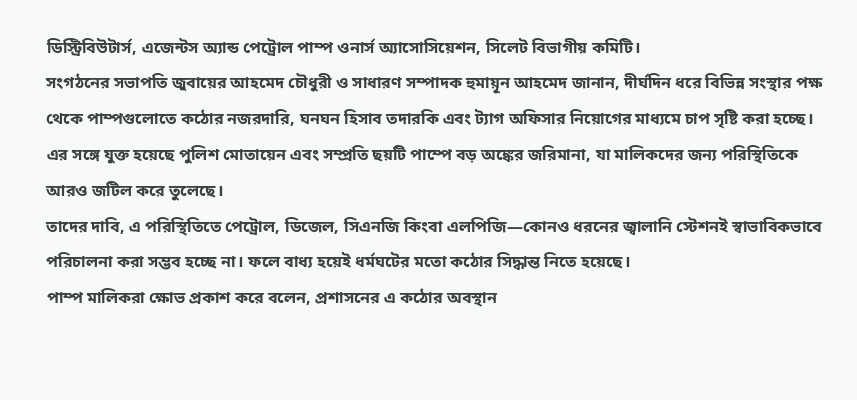ডিস্ট্রিবিউটার্স, এজেন্টস অ্যান্ড পেট্রোল পাম্প ওনার্স অ্যাসোসিয়েশন, সিলেট বিভাগীয় কমিটি।
সংগঠনের সভাপতি জুবায়ের আহমেদ চৌধুরী ও সাধারণ সম্পাদক হুমায়ূন আহমেদ জানান, দীর্ঘদিন ধরে বিভিন্ন সংস্থার পক্ষ থেকে পাম্পগুলোতে কঠোর নজরদারি, ঘনঘন হিসাব তদারকি এবং ট্যাগ অফিসার নিয়োগের মাধ্যমে চাপ সৃষ্টি করা হচ্ছে। এর সঙ্গে যুক্ত হয়েছে পুলিশ মোতায়েন এবং সম্প্রতি ছয়টি পাম্পে বড় অঙ্কের জরিমানা, যা মালিকদের জন্য পরিস্থিতিকে আরও জটিল করে তুলেছে।
তাদের দাবি, এ পরিস্থিতিতে পেট্রোল, ডিজেল, সিএনজি কিংবা এলপিজি—কোনও ধরনের জ্বালানি স্টেশনই স্বাভাবিকভাবে পরিচালনা করা সম্ভব হচ্ছে না। ফলে বাধ্য হয়েই ধর্মঘটের মতো কঠোর সিদ্ধান্ত নিতে হয়েছে।
পাম্প মালিকরা ক্ষোভ প্রকাশ করে বলেন, প্রশাসনের এ কঠোর অবস্থান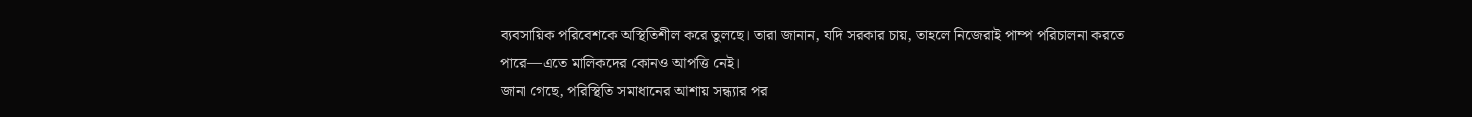ব্যবসায়িক পরিবেশকে অস্থিতিশীল করে তুলছে। তারা জানান, যদি সরকার চায়, তাহলে নিজেরাই পাম্প পরিচালনা করতে পারে—এতে মালিকদের কোনও আপত্তি নেই।
জানা গেছে, পরিস্থিতি সমাধানের আশায় সন্ধ্যার পর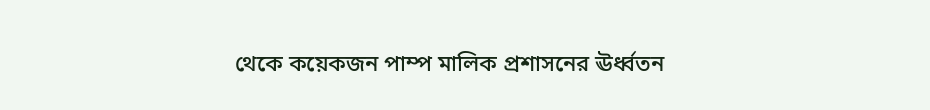থেকে কয়েকজন পাম্প মালিক প্রশাসনের ঊর্ধ্বতন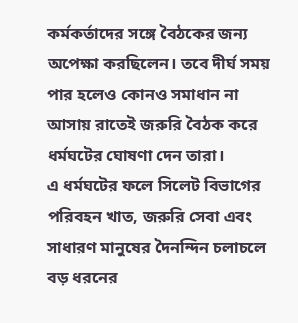কর্মকর্তাদের সঙ্গে বৈঠকের জন্য অপেক্ষা করছিলেন। তবে দীর্ঘ সময় পার হলেও কোনও সমাধান না আসায় রাতেই জরুরি বৈঠক করে ধর্মঘটের ঘোষণা দেন তারা।
এ ধর্মঘটের ফলে সিলেট বিভাগের পরিবহন খাত, জরুরি সেবা এবং সাধারণ মানুষের দৈনন্দিন চলাচলে বড় ধরনের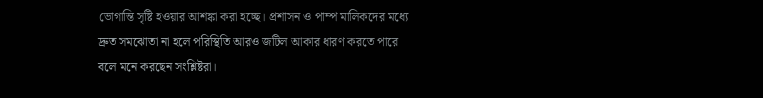ভোগান্তি সৃষ্টি হওয়ার আশঙ্কা করা হচ্ছে। প্রশাসন ও পাম্প মালিকদের মধ্যে দ্রুত সমঝোতা না হলে পরিস্থিতি আরও জটিল আকার ধারণ করতে পারে বলে মনে করছেন সংশ্লিষ্টরা।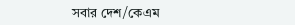সবার দেশ/কেএম